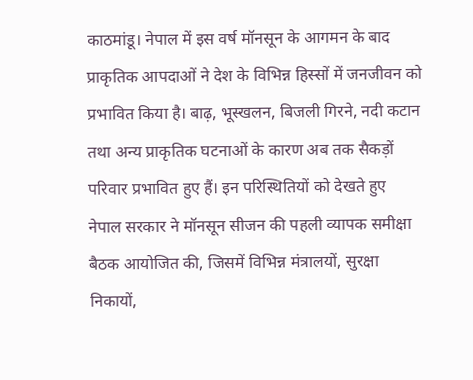काठमांडू। नेपाल में इस वर्ष मॉनसून के आगमन के बाद प्राकृतिक आपदाओं ने देश के विभिन्न हिस्सों में जनजीवन को प्रभावित किया है। बाढ़, भूस्खलन, बिजली गिरने, नदी कटान तथा अन्य प्राकृतिक घटनाओं के कारण अब तक सैकड़ों परिवार प्रभावित हुए हैं। इन परिस्थितियों को देखते हुए नेपाल सरकार ने मॉनसून सीजन की पहली व्यापक समीक्षा बैठक आयोजित की, जिसमें विभिन्न मंत्रालयों, सुरक्षा निकायों,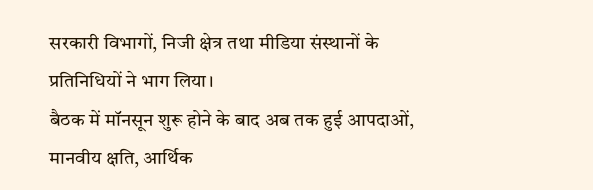सरकारी विभागों, निजी क्षेत्र तथा मीडिया संस्थानों के प्रतिनिधियों ने भाग लिया।
बैठक में मॉनसून शुरू होने के बाद अब तक हुई आपदाओं, मानवीय क्षति, आर्थिक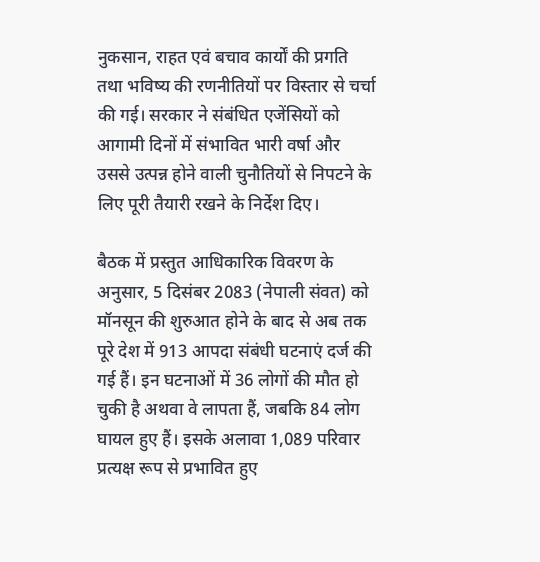नुकसान, राहत एवं बचाव कार्यों की प्रगति तथा भविष्य की रणनीतियों पर विस्तार से चर्चा की गई। सरकार ने संबंधित एजेंसियों को आगामी दिनों में संभावित भारी वर्षा और उससे उत्पन्न होने वाली चुनौतियों से निपटने के लिए पूरी तैयारी रखने के निर्देश दिए।

बैठक में प्रस्तुत आधिकारिक विवरण के अनुसार, 5 दिसंबर 2083 (नेपाली संवत) को मॉनसून की शुरुआत होने के बाद से अब तक पूरे देश में 913 आपदा संबंधी घटनाएं दर्ज की गई हैं। इन घटनाओं में 36 लोगों की मौत हो चुकी है अथवा वे लापता हैं, जबकि 84 लोग घायल हुए हैं। इसके अलावा 1,089 परिवार प्रत्यक्ष रूप से प्रभावित हुए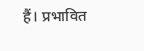हैं। प्रभावित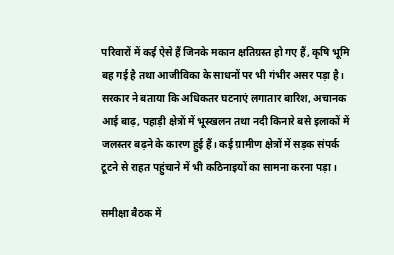परिवारों में कई ऐसे हैं जिनके मकान क्षतिग्रस्त हो गए हैं, कृषि भूमि बह गई है तथा आजीविका के साधनों पर भी गंभीर असर पड़ा है। सरकार ने बताया कि अधिकतर घटनाएं लगातार बारिश, अचानक आई बाढ़, पहाड़ी क्षेत्रों में भूस्खलन तथा नदी किनारे बसे इलाकों में जलस्तर बढ़ने के कारण हुई हैं। कई ग्रामीण क्षेत्रों में सड़क संपर्क टूटने से राहत पहुंचाने में भी कठिनाइयों का सामना करना पड़ा।

समीक्षा बैठक में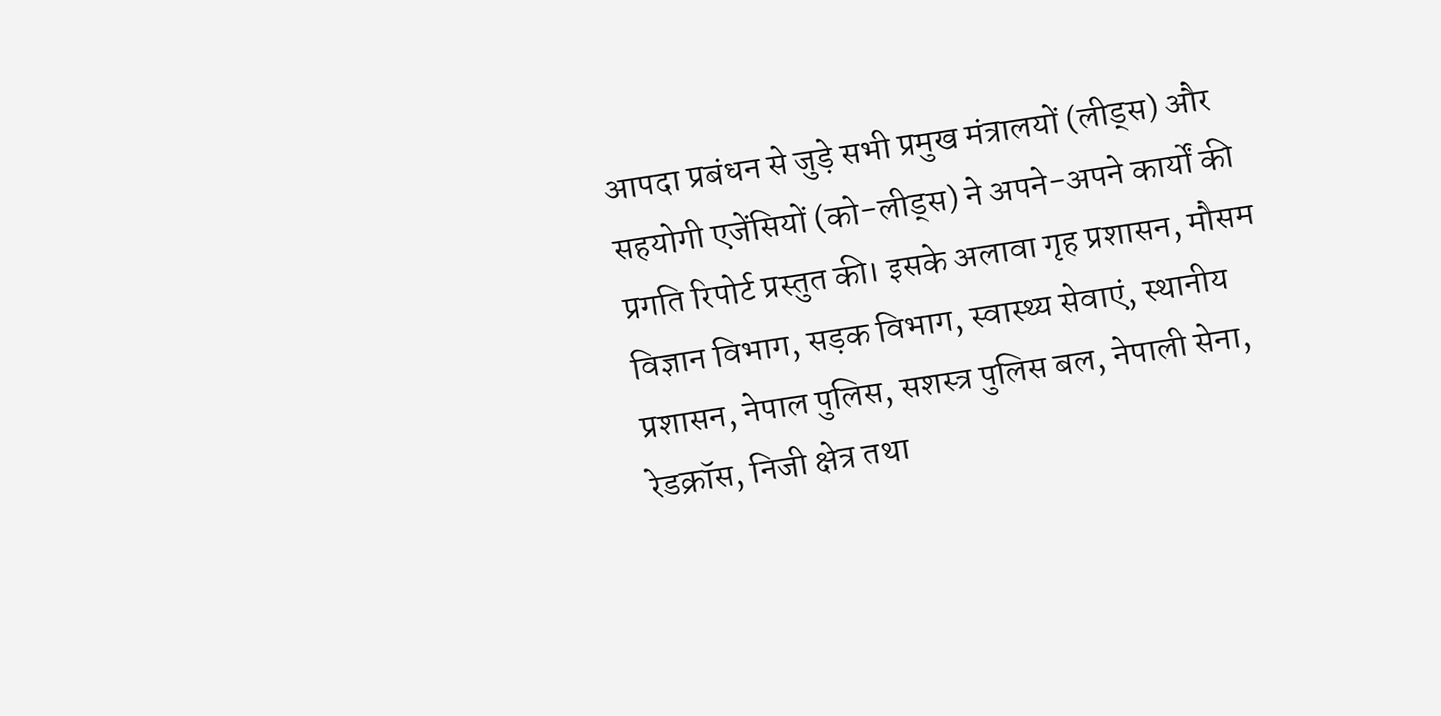आपदा प्रबंधन से जुड़े सभी प्रमुख मंत्रालयों (लीड्स) और सहयोगी एजेंसियों (को-लीड्स) ने अपने-अपने कार्यों की प्रगति रिपोर्ट प्रस्तुत की। इसके अलावा गृह प्रशासन, मौसम विज्ञान विभाग, सड़क विभाग, स्वास्थ्य सेवाएं, स्थानीय प्रशासन, नेपाल पुलिस, सशस्त्र पुलिस बल, नेपाली सेना, रेडक्रॉस, निजी क्षेत्र तथा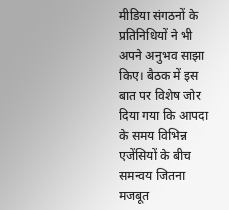मीडिया संगठनों के प्रतिनिधियों ने भी अपने अनुभव साझा किए। बैठक में इस बात पर विशेष जोर दिया गया कि आपदा के समय विभिन्न एजेंसियों के बीच समन्वय जितना मजबूत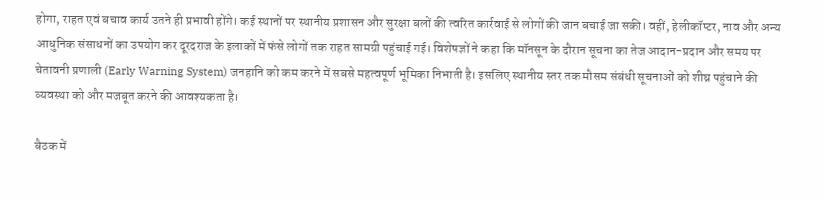होगा, राहत एवं बचाव कार्य उतने ही प्रभावी होंगे। कई स्थानों पर स्थानीय प्रशासन और सुरक्षा बलों की त्वरित कार्रवाई से लोगों की जान बचाई जा सकी। वहीं, हेलीकॉप्टर, नाव और अन्य आधुनिक संसाधनों का उपयोग कर दूरदराज के इलाकों में फंसे लोगों तक राहत सामग्री पहुंचाई गई। विशेषज्ञों ने कहा कि मॉनसून के दौरान सूचना का तेज आदान-प्रदान और समय पर चेतावनी प्रणाली (Early Warning System) जनहानि को कम करने में सबसे महत्वपूर्ण भूमिका निभाती है। इसलिए स्थानीय स्तर तक मौसम संबंधी सूचनाओं को शीघ्र पहुंचाने की व्यवस्था को और मजबूत करने की आवश्यकता है।

बैठक में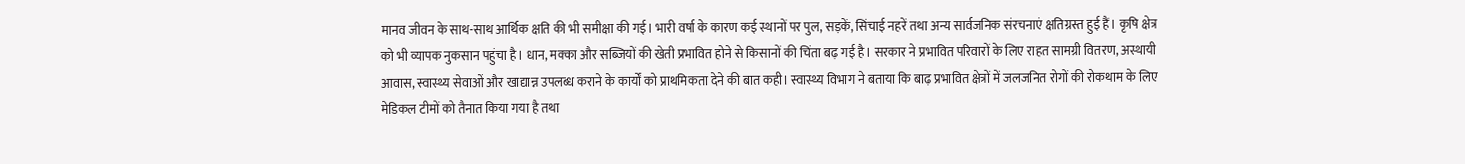मानव जीवन के साथ-साथ आर्थिक क्षति की भी समीक्षा की गई। भारी वर्षा के कारण कई स्थानों पर पुल, सड़कें, सिंचाई नहरें तथा अन्य सार्वजनिक संरचनाएं क्षतिग्रस्त हुई हैं। कृषि क्षेत्र को भी व्यापक नुकसान पहुंचा है। धान, मक्का और सब्जियों की खेती प्रभावित होने से किसानों की चिंता बढ़ गई है। सरकार ने प्रभावित परिवारों के लिए राहत सामग्री वितरण, अस्थायी आवास, स्वास्थ्य सेवाओं और खाद्यान्न उपलब्ध कराने के कार्यों को प्राथमिकता देने की बात कही। स्वास्थ्य विभाग ने बताया कि बाढ़ प्रभावित क्षेत्रों में जलजनित रोगों की रोकथाम के लिए मेडिकल टीमों को तैनात किया गया है तथा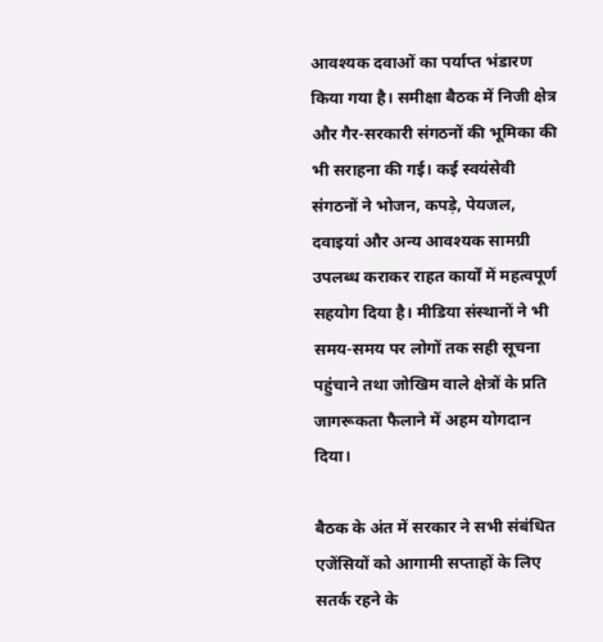आवश्यक दवाओं का पर्याप्त भंडारण किया गया है। समीक्षा बैठक में निजी क्षेत्र और गैर-सरकारी संगठनों की भूमिका की भी सराहना की गई। कई स्वयंसेवी संगठनों ने भोजन, कपड़े, पेयजल, दवाइयां और अन्य आवश्यक सामग्री उपलब्ध कराकर राहत कार्यों में महत्वपूर्ण सहयोग दिया है। मीडिया संस्थानों ने भी समय-समय पर लोगों तक सही सूचना पहुंचाने तथा जोखिम वाले क्षेत्रों के प्रति जागरूकता फैलाने में अहम योगदान दिया।

बैठक के अंत में सरकार ने सभी संबंधित एजेंसियों को आगामी सप्ताहों के लिए सतर्क रहने के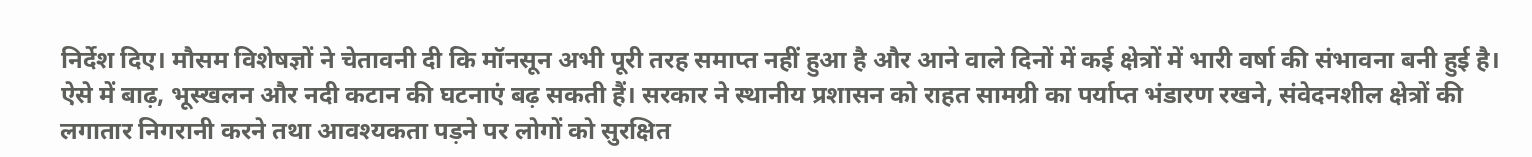निर्देश दिए। मौसम विशेषज्ञों ने चेतावनी दी कि मॉनसून अभी पूरी तरह समाप्त नहीं हुआ है और आने वाले दिनों में कई क्षेत्रों में भारी वर्षा की संभावना बनी हुई है। ऐसे में बाढ़, भूस्खलन और नदी कटान की घटनाएं बढ़ सकती हैं। सरकार ने स्थानीय प्रशासन को राहत सामग्री का पर्याप्त भंडारण रखने, संवेदनशील क्षेत्रों की लगातार निगरानी करने तथा आवश्यकता पड़ने पर लोगों को सुरक्षित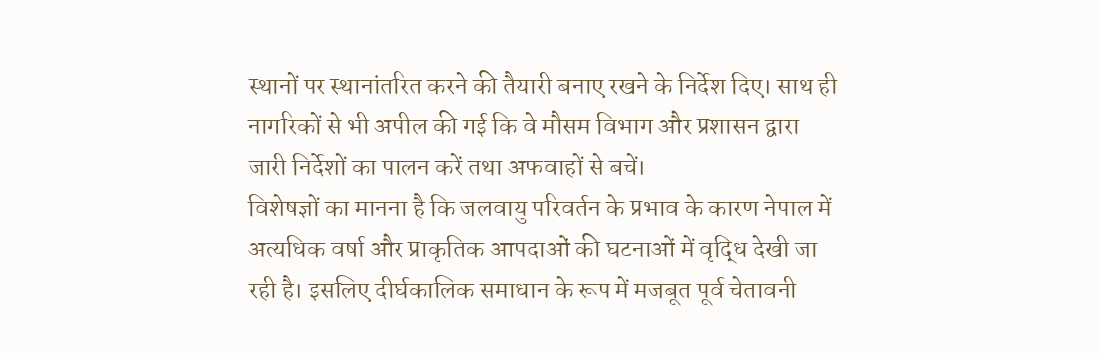स्थानों पर स्थानांतरित करने की तैयारी बनाए रखने के निर्देश दिए। साथ ही नागरिकों से भी अपील की गई कि वे मौसम विभाग और प्रशासन द्वारा जारी निर्देशों का पालन करें तथा अफवाहों से बचें।
विशेषज्ञों का मानना है कि जलवायु परिवर्तन के प्रभाव के कारण नेपाल में अत्यधिक वर्षा और प्राकृतिक आपदाओं की घटनाओं में वृद्धि देखी जा रही है। इसलिए दीर्घकालिक समाधान के रूप में मजबूत पूर्व चेतावनी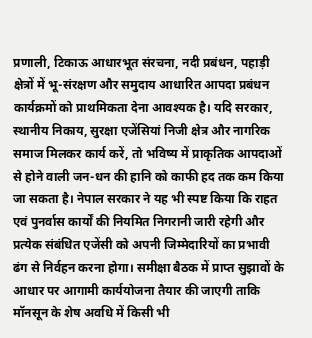प्रणाली, टिकाऊ आधारभूत संरचना, नदी प्रबंधन, पहाड़ी क्षेत्रों में भू-संरक्षण और समुदाय आधारित आपदा प्रबंधन कार्यक्रमों को प्राथमिकता देना आवश्यक है। यदि सरकार, स्थानीय निकाय, सुरक्षा एजेंसियां निजी क्षेत्र और नागरिक समाज मिलकर कार्य करें, तो भविष्य में प्राकृतिक आपदाओं से होने वाली जन-धन की हानि को काफी हद तक कम किया जा सकता है। नेपाल सरकार ने यह भी स्पष्ट किया कि राहत एवं पुनर्वास कार्यों की नियमित निगरानी जारी रहेगी और प्रत्येक संबंधित एजेंसी को अपनी जिम्मेदारियों का प्रभावी ढंग से निर्वहन करना होगा। समीक्षा बैठक में प्राप्त सुझावों के आधार पर आगामी कार्ययोजना तैयार की जाएगी ताकि मॉनसून के शेष अवधि में किसी भी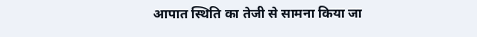आपात स्थिति का तेजी से सामना किया जा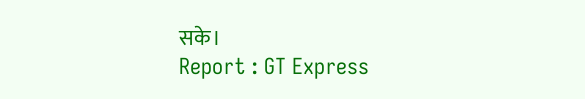सके।
Report : GT Express